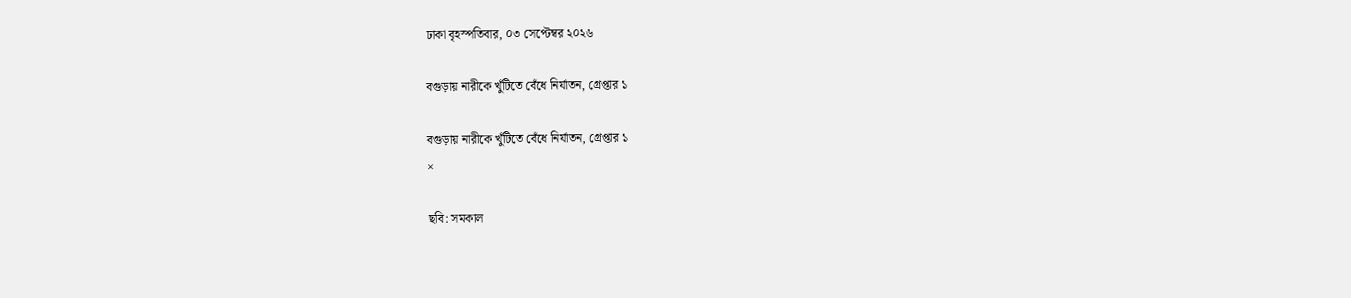ঢাকা বৃহস্পতিবার, ০৩ সেপ্টেম্বর ২০২৬

বগুড়ায় নারীকে খুঁটিতে বেঁধে নির্যাতন, গ্রেপ্তার ১

বগুড়ায় নারীকে খুঁটিতে বেঁধে নির্যাতন, গ্রেপ্তার ১
×

ছবি: সমকাল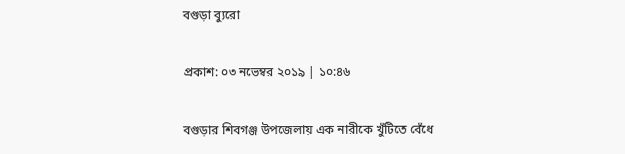বগুড়া ব্যুরো

প্রকাশ: ০৩ নভেম্বর ২০১৯ | ১০:৪৬

বগুড়ার শিবগঞ্জ উপজেলায় এক নারীকে খুঁটিতে বেঁধে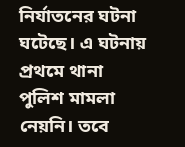নির্যাতনের ঘটনা ঘটেছে। এ ঘটনায় প্রথমে থানা পুলিশ মামলা নেয়নি। তবে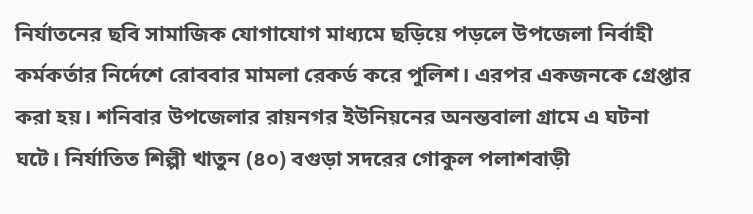নির্যাতনের ছবি সামাজিক যোগাযোগ মাধ্যমে ছড়িয়ে পড়লে উপজেলা নির্বাহী কর্মকর্তার নির্দেশে রোববার মামলা রেকর্ড করে পুলিশ। এরপর একজনকে গ্রেপ্তার করা হয়। শনিবার উপজেলার রায়নগর ইউনিয়নের অনন্তবালা গ্রামে এ ঘটনা ঘটে। নির্যাতিত শিল্পী খাতুন (৪০) বগুড়া সদরের গোকুল পলাশবাড়ী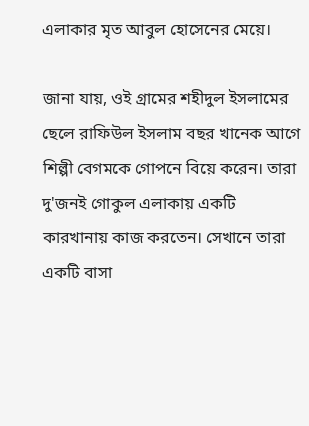এলাকার মৃত আবুল হোসেনের মেয়ে।

জানা যায়, ওই গ্রামের শহীদুল ইসলামের ছেলে রাফিউল ইসলাম বছর খানেক আগে শিল্পী বেগমকে গোপনে বিয়ে করেন। তারা দু'জনই গোকুল এলাকায় একটি কারখানায় কাজ করতেন। সেখানে তারা একটি বাসা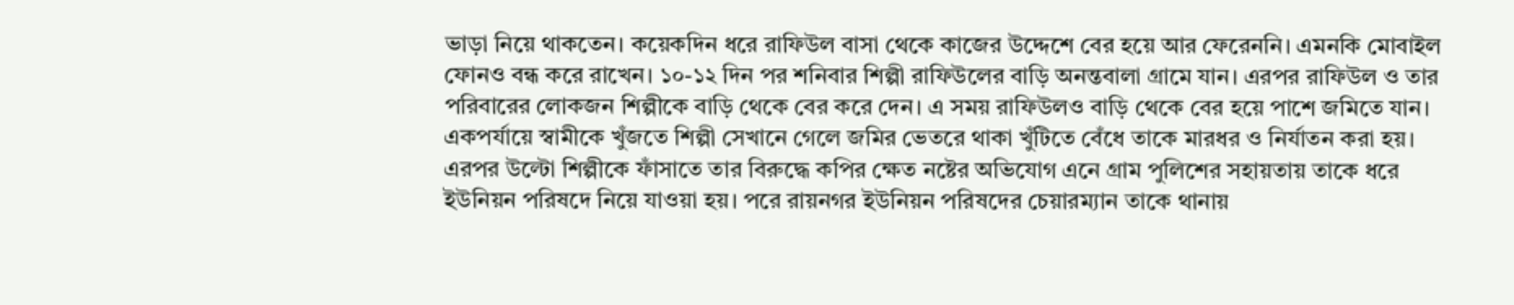ভাড়া নিয়ে থাকতেন। কয়েকদিন ধরে রাফিউল বাসা থেকে কাজের উদ্দেশে বের হয়ে আর ফেরেননি। এমনকি মোবাইল ফোনও বন্ধ করে রাখেন। ১০-১২ দিন পর শনিবার শিল্পী রাফিউলের বাড়ি অনন্তবালা গ্রামে যান। এরপর রাফিউল ও তার পরিবারের লোকজন শিল্পীকে বাড়ি থেকে বের করে দেন। এ সময় রাফিউলও বাড়ি থেকে বের হয়ে পাশে জমিতে যান। একপর্যায়ে স্বামীকে খুঁজতে শিল্পী সেখানে গেলে জমির ভেতরে থাকা খুঁটিতে বেঁধে তাকে মারধর ও নির্যাতন করা হয়। এরপর উল্টো শিল্পীকে ফাঁসাতে তার বিরুদ্ধে কপির ক্ষেত নষ্টের অভিযোগ এনে গ্রাম পুলিশের সহায়তায় তাকে ধরে ইউনিয়ন পরিষদে নিয়ে যাওয়া হয়। পরে রায়নগর ইউনিয়ন পরিষদের চেয়ারম্যান তাকে থানায়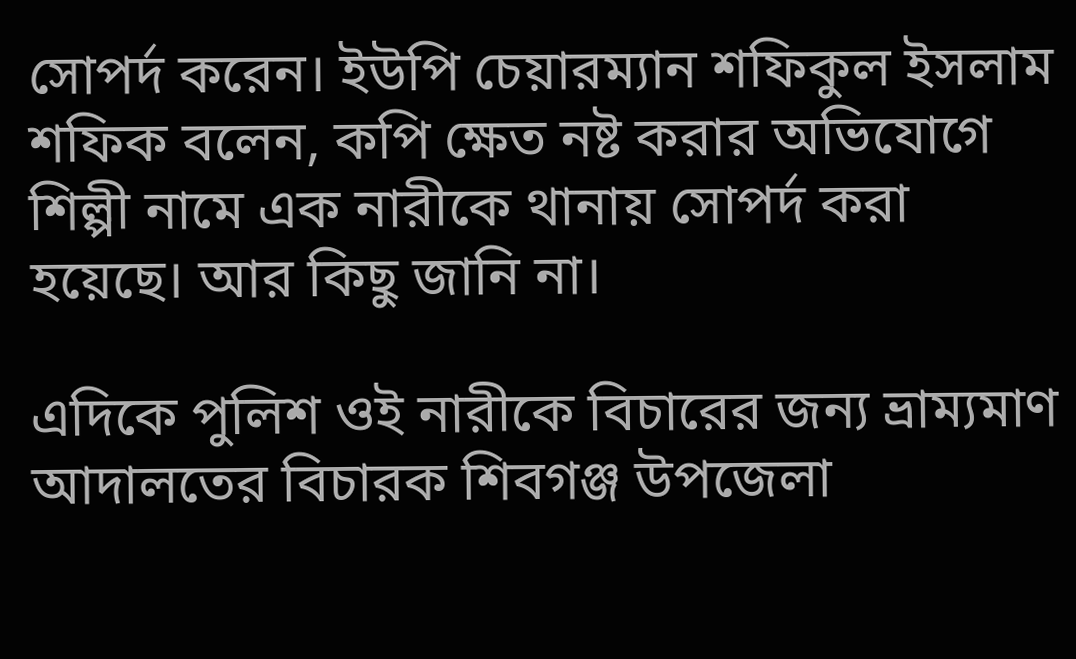সোপর্দ করেন। ইউপি চেয়ারম্যান শফিকুল ইসলাম শফিক বলেন, কপি ক্ষেত নষ্ট করার অভিযোগে শিল্পী নামে এক নারীকে থানায় সোপর্দ করা হয়েছে। আর কিছু জানি না।

এদিকে পুলিশ ওই নারীকে বিচারের জন্য ভ্রাম্যমাণ আদালতের বিচারক শিবগঞ্জ উপজেলা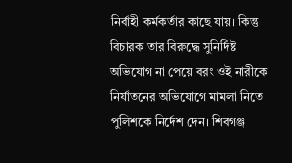নির্বাহী কর্মকর্তার কাছে যায়। কিন্তু বিচারক তার বিরুদ্ধে সুনির্দিষ্ট অভিযোগ না পেয়ে বরং ওই নারীকে নির্যাতনের অভিযোগে মামলা নিতে পুলিশকে নির্দেশ দেন। শিবগঞ্জ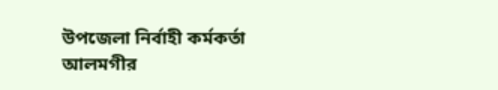উপজেলা নির্বাহী কর্মকর্তা আলমগীর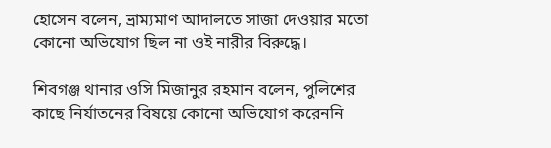হোসেন বলেন, ভ্রাম্যমাণ আদালতে সাজা দেওয়ার মতো কোনো অভিযোগ ছিল না ওই নারীর বিরুদ্ধে।

শিবগঞ্জ থানার ওসি মিজানুর রহমান বলেন, পুলিশের কাছে নির্যাতনের বিষয়ে কোনো অভিযোগ করেননি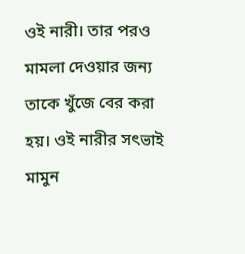ওই নারী। তার পরও মামলা দেওয়ার জন্য তাকে খুঁজে বের করা হয়। ওই নারীর সৎভাই মামুন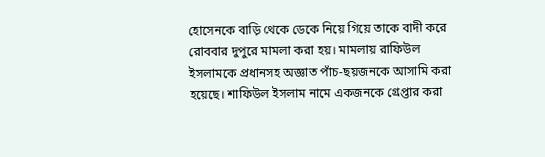হোসেনকে বাড়ি থেকে ডেকে নিয়ে গিয়ে তাকে বাদী করে রোববার দুপুরে মামলা করা হয়। মামলায় রাফিউল ইসলামকে প্রধানসহ অজ্ঞাত পাঁচ-ছয়জনকে আসামি করা হয়েছে। শাফিউল ইসলাম নামে একজনকে গ্রেপ্তার করা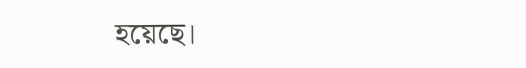হয়েছে।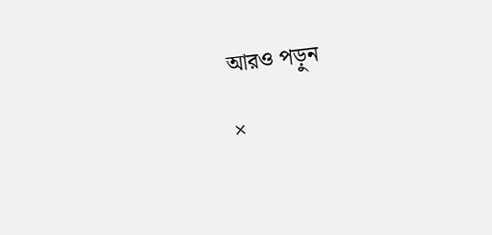আরও পড়ুন

×